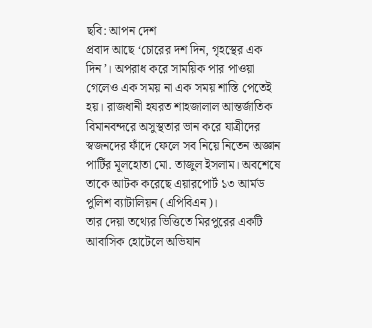ছবি: আপন দেশ
প্রবাদ আছে ‘চোরের দশ দিন, গৃহস্থের এক দিন’। অপরাধ করে সাময়িক পার পাওয়া গেলেও এক সময় না এক সময় শাস্তি পেতেই হয়। রাজধানী হযরত শাহজালাল আন্তর্জাতিক বিমানবন্দরে অসুস্থতার ভান করে যাত্রীদের স্বজনদের ফাঁদে ফেলে সব নিয়ে নিতেন অজ্ঞান পার্টির মূলহোতা মো. তাজুল ইসলাম। অবশেষে তাকে আটক করেছে এয়ারপোর্ট ১৩ আর্মড পুলিশ ব্যাটালিয়ন (এপিবিএন)।
তার দেয়া তথ্যের ভিত্তিতে মিরপুরের একটি আবাসিক হোটেলে অভিযান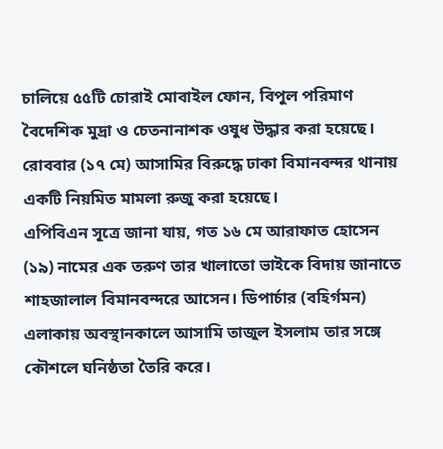চালিয়ে ৫৫টি চোরাই মোবাইল ফোন, বিপুল পরিমাণ বৈদেশিক মুদ্রা ও চেতনানাশক ওষুধ উদ্ধার করা হয়েছে। রোববার (১৭ মে) আসামির বিরুদ্ধে ঢাকা বিমানবন্দর থানায় একটি নিয়মিত মামলা রুজু করা হয়েছে।
এপিবিএন সূত্রে জানা যায়, গত ১৬ মে আরাফাত হোসেন (১৯) নামের এক তরুণ তার খালাতো ভাইকে বিদায় জানাতে শাহজালাল বিমানবন্দরে আসেন। ডিপার্চার (বহির্গমন) এলাকায় অবস্থানকালে আসামি তাজুল ইসলাম তার সঙ্গে কৌশলে ঘনিষ্ঠতা তৈরি করে।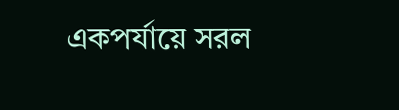একপর্যায়ে সরল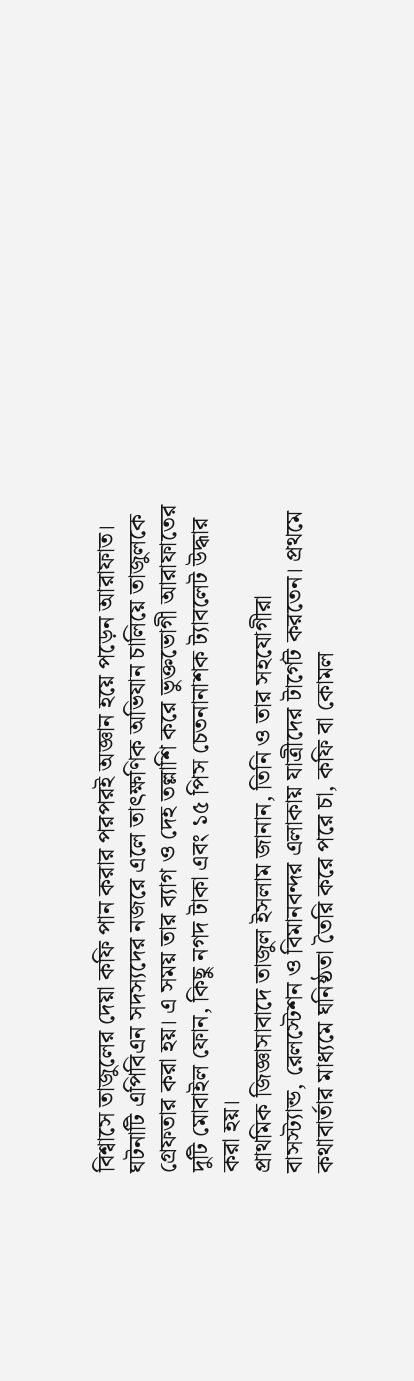বিশ্বাসে তাজুলের দেয়া কফি পান করার পরপরই অজ্ঞান হয়ে পড়েন আরাফাত।
ঘটনাটি এপিবিএন সদস্যদের নজরে এলে তাৎক্ষণিক অভিযান চালিয়ে তাজুলকে গ্রেফতার করা হয়। এ সময় তার ব্যাগ ও দেহ তল্লাশি করে ভুক্তভোগী আরাফাতের দুটি মোবাইল ফোন, কিছু নগদ টাকা এবং ১৫ পিস চেতনানাশক ট্যাবলেট উদ্ধার করা হয়।
প্রাথমিক জিজ্ঞাসাবাদে তাজুল ইসলাম জানান, তিনি ও তার সহযোগীরা বাসস্ট্যান্ড, রেলস্টেশন ও বিমানবন্দর এলাকায় যাত্রীদের টার্গেট করতেন। প্রথমে কথাবার্তার মাধ্যমে ঘনিষ্ঠতা তৈরি করে পরে চা, কফি বা কোমল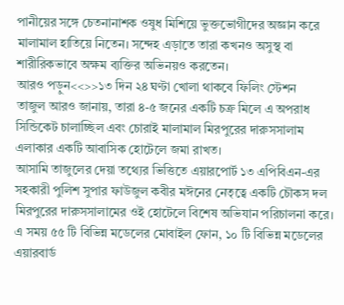পানীয়ের সঙ্গে চেতনানাশক ওষুধ মিশিয়ে ভুক্তভোগীদের অজ্ঞান করে মালামাল হাতিয়ে নিতেন। সন্দেহ এড়াতে তারা কখনও অসুস্থ বা শারীরিকভাবে অক্ষম ব্যক্তির অভিনয়ও করতেন।
আরও পড়ুন<<>>১৩ দিন ২৪ ঘণ্টা খোলা থাকবে ফিলিং স্টেশন
তাজুল আরও জানায়, তারা ৪-৫ জনের একটি চক্র মিলে এ অপরাধ সিন্ডিকেট চালাচ্ছিল এবং চোরাই মালামাল মিরপুরের দারুসসালাম এলাকার একটি আবাসিক হোটেলে জমা রাখত।
আসামি তাজুলের দেয়া তথ্যের ভিত্তিতে এয়ারপোর্ট ১৩ এপিবিএন-এর সহকারী পুলিশ সুপার ফাউজুল কবীর মঈনের নেতৃত্বে একটি চৌকস দল মিরপুরের দারুসসালামের ওই হোটেলে বিশেষ অভিযান পরিচালনা করে। এ সময় ৫৫ টি বিভিন্ন মডেলের মোবাইল ফোন, ১০ টি বিভিন্ন মডেলের এয়ারবার্ড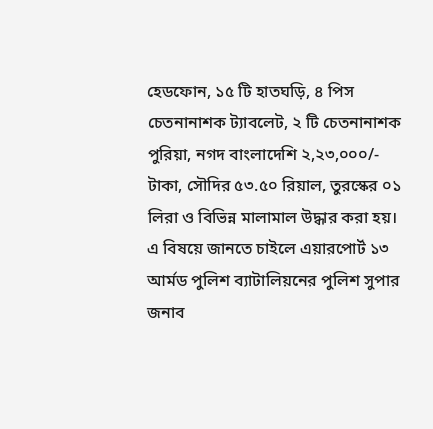হেডফোন, ১৫ টি হাতঘড়ি, ৪ পিস চেতনানাশক ট্যাবলেট, ২ টি চেতনানাশক পুরিয়া, নগদ বাংলাদেশি ২,২৩,০০০/- টাকা, সৌদির ৫৩.৫০ রিয়াল, তুরস্কের ০১ লিরা ও বিভিন্ন মালামাল উদ্ধার করা হয়।
এ বিষয়ে জানতে চাইলে এয়ারপোর্ট ১৩ আর্মড পুলিশ ব্যাটালিয়নের পুলিশ সুপার জনাব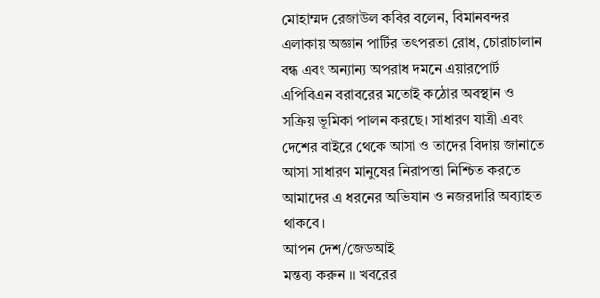মোহাম্মদ রেজাউল কবির বলেন, বিমানবন্দর এলাকায় অজ্ঞান পার্টির তৎপরতা রোধ, চোরাচালান বন্ধ এবং অন্যান্য অপরাধ দমনে এয়ারপোর্ট এপিবিএন বরাবরের মতোই কঠোর অবস্থান ও সক্রিয় ভূমিকা পালন করছে। সাধারণ যাত্রী এবং দেশের বাইরে থেকে আসা ও তাদের বিদায় জানাতে আসা সাধারণ মানুষের নিরাপত্তা নিশ্চিত করতে আমাদের এ ধরনের অভিযান ও নজরদারি অব্যাহত থাকবে।
আপন দেশ/জেডআই
মন্তব্য করুন ।। খবরের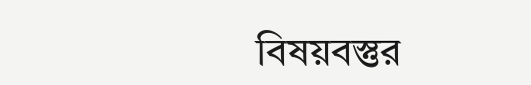বিষয়বস্তুর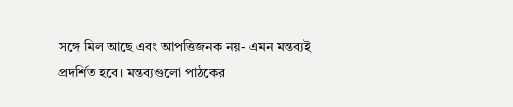সঙ্গে মিল আছে এবং আপত্তিজনক নয়- এমন মন্তব্যই প্রদর্শিত হবে। মন্তব্যগুলো পাঠকের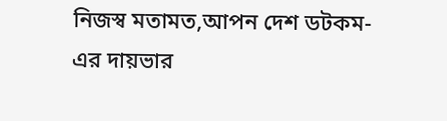নিজস্ব মতামত,আপন দেশ ডটকম- এর দায়ভার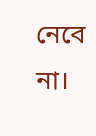নেবে না।